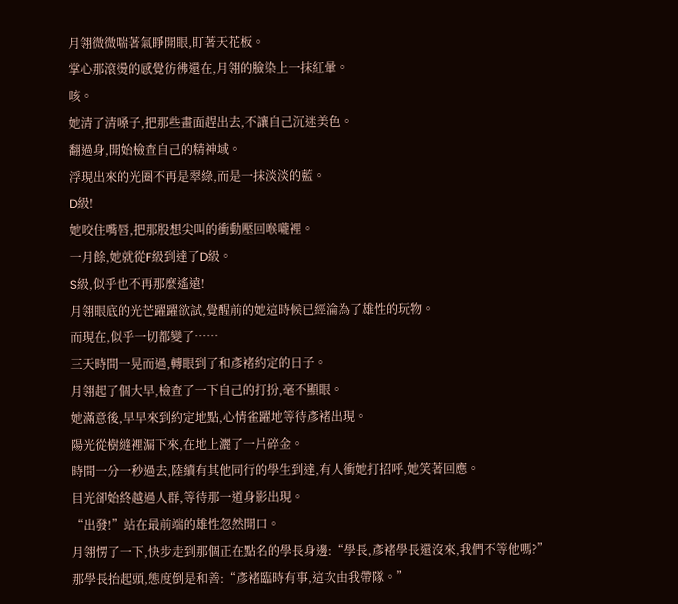月翎微微喘著氣睜開眼,盯著天花板。
掌心那滾燙的感覺彷彿還在,月翎的臉染上一抹紅暈。
咳。
她清了清嗓子,把那些畫面趕出去,不讓自己沉迷美色。
翻過身,開始檢查自己的精神域。
浮現出來的光圈不再是翠綠,而是一抹淡淡的藍。
D級!
她咬住嘴唇,把那股想尖叫的衝動壓回喉嚨裡。
一月餘,她就從F級到達了D級。
S級,似乎也不再那麼遙遠!
月翎眼底的光芒躍躍欲試,覺醒前的她這時候已經淪為了雄性的玩物。
而現在,似乎一切都變了……
三天時間一晃而過,轉眼到了和彥褚約定的日子。
月翎起了個大早,檢查了一下自己的打扮,毫不顯眼。
她滿意後,早早來到約定地點,心情雀躍地等待彥褚出現。
陽光從樹縫裡漏下來,在地上灑了一片碎金。
時間一分一秒過去,陸續有其他同行的學生到達,有人衝她打招呼,她笑著回應。
目光卻始終越過人群,等待那一道身影出現。
“出發!”站在最前端的雄性忽然開口。
月翎愣了一下,快步走到那個正在點名的學長身邊:“學長,彥褚學長還沒來,我們不等他嗎?”
那學長抬起頭,態度倒是和善:“彥褚臨時有事,這次由我帶隊。”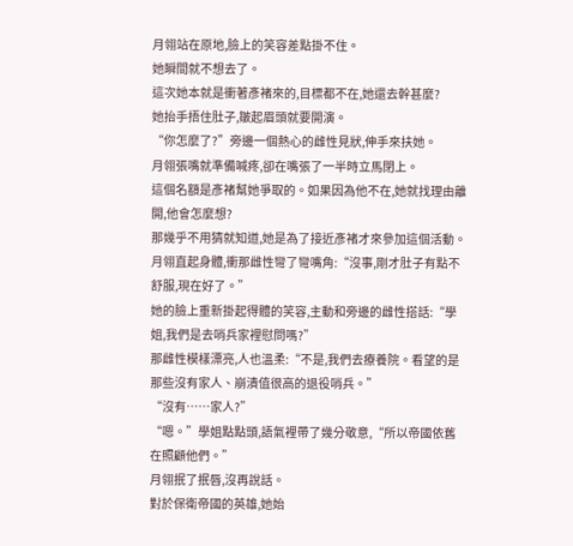月翎站在原地,臉上的笑容差點掛不住。
她瞬間就不想去了。
這次她本就是衝著彥褚來的,目標都不在,她還去幹甚麼?
她抬手捂住肚子,皺起眉頭就要開演。
“你怎麼了?”旁邊一個熱心的雌性見狀,伸手來扶她。
月翎張嘴就準備喊疼,卻在嘴張了一半時立馬閉上。
這個名額是彥褚幫她爭取的。如果因為他不在,她就找理由離開,他會怎麼想?
那幾乎不用猜就知道,她是為了接近彥褚才來參加這個活動。
月翎直起身體,衝那雌性彎了彎嘴角:“沒事,剛才肚子有點不舒服,現在好了。”
她的臉上重新掛起得體的笑容,主動和旁邊的雌性搭話:“學姐,我們是去哨兵家裡慰問嗎?”
那雌性模樣漂亮,人也溫柔:“不是,我們去療養院。看望的是那些沒有家人、崩潰值很高的退役哨兵。”
“沒有……家人?”
“嗯。”學姐點點頭,語氣裡帶了幾分敬意,“所以帝國依舊在照顧他們。”
月翎抿了抿唇,沒再說話。
對於保衛帝國的英雄,她始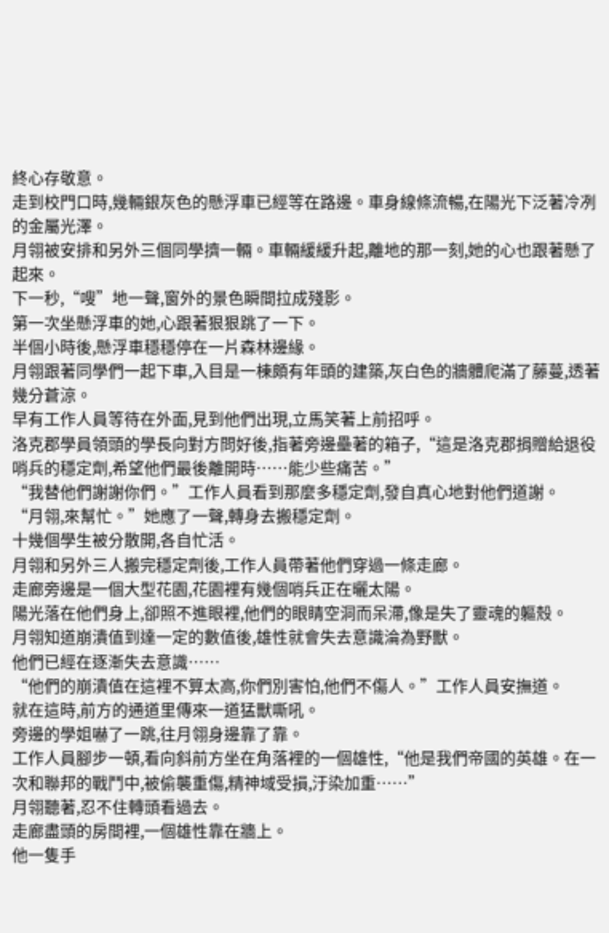終心存敬意。
走到校門口時,幾輛銀灰色的懸浮車已經等在路邊。車身線條流暢,在陽光下泛著冷冽的金屬光澤。
月翎被安排和另外三個同學擠一輛。車輛緩緩升起,離地的那一刻,她的心也跟著懸了起來。
下一秒,“嗖”地一聲,窗外的景色瞬間拉成殘影。
第一次坐懸浮車的她,心跟著狠狠跳了一下。
半個小時後,懸浮車穩穩停在一片森林邊緣。
月翎跟著同學們一起下車,入目是一棟頗有年頭的建築,灰白色的牆體爬滿了藤蔓,透著幾分蒼涼。
早有工作人員等待在外面,見到他們出現,立馬笑著上前招呼。
洛克郡學員領頭的學長向對方問好後,指著旁邊壘著的箱子,“這是洛克郡捐贈給退役哨兵的穩定劑,希望他們最後離開時……能少些痛苦。”
“我替他們謝謝你們。”工作人員看到那麼多穩定劑,發自真心地對他們道謝。
“月翎,來幫忙。”她應了一聲,轉身去搬穩定劑。
十幾個學生被分散開,各自忙活。
月翎和另外三人搬完穩定劑後,工作人員帶著他們穿過一條走廊。
走廊旁邊是一個大型花園,花園裡有幾個哨兵正在曬太陽。
陽光落在他們身上,卻照不進眼裡,他們的眼睛空洞而呆滯,像是失了靈魂的軀殼。
月翎知道崩潰值到達一定的數值後,雄性就會失去意識淪為野獸。
他們已經在逐漸失去意識……
“他們的崩潰值在這裡不算太高,你們別害怕,他們不傷人。”工作人員安撫道。
就在這時,前方的通道里傳來一道猛獸嘶吼。
旁邊的學姐嚇了一跳,往月翎身邊靠了靠。
工作人員腳步一頓,看向斜前方坐在角落裡的一個雄性,“他是我們帝國的英雄。在一次和聯邦的戰鬥中,被偷襲重傷,精神域受損,汙染加重……”
月翎聽著,忍不住轉頭看過去。
走廊盡頭的房間裡,一個雄性靠在牆上。
他一隻手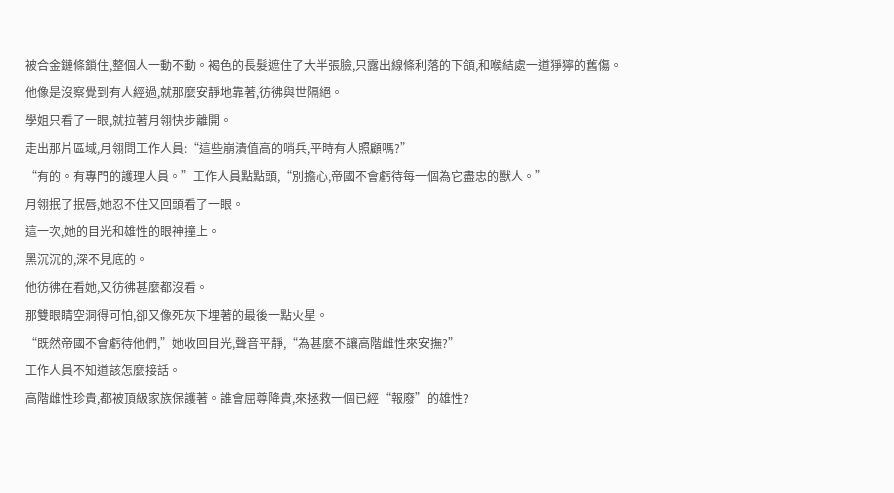被合金鏈條鎖住,整個人一動不動。褐色的長髮遮住了大半張臉,只露出線條利落的下頜,和喉結處一道猙獰的舊傷。
他像是沒察覺到有人經過,就那麼安靜地靠著,彷彿與世隔絕。
學姐只看了一眼,就拉著月翎快步離開。
走出那片區域,月翎問工作人員:“這些崩潰值高的哨兵,平時有人照顧嗎?”
“有的。有專門的護理人員。”工作人員點點頭,“別擔心,帝國不會虧待每一個為它盡忠的獸人。”
月翎抿了抿唇,她忍不住又回頭看了一眼。
這一次,她的目光和雄性的眼神撞上。
黑沉沉的,深不見底的。
他彷彿在看她,又彷彿甚麼都沒看。
那雙眼睛空洞得可怕,卻又像死灰下埋著的最後一點火星。
“既然帝國不會虧待他們,”她收回目光,聲音平靜,“為甚麼不讓高階雌性來安撫?”
工作人員不知道該怎麼接話。
高階雌性珍貴,都被頂級家族保護著。誰會屈尊降貴,來拯救一個已經“報廢”的雄性?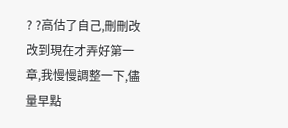? ?高估了自己,刪刪改改到現在才弄好第一章,我慢慢調整一下,儘量早點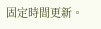固定時間更新。